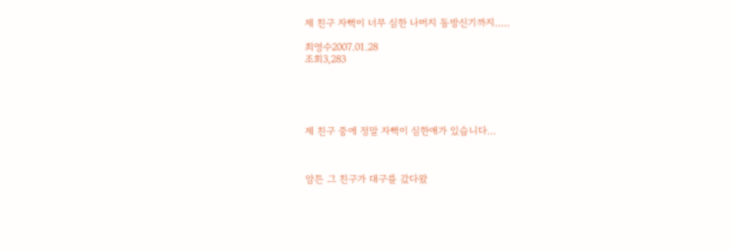제 친구 자뻑이 너무 심한 나머지 동방신기까지.....

최영수2007.01.28
조회3,283





제 친구 중에 정말 자뻑이 심한애가 있습니다...



암튼 그 친구가 대구를 갔다왔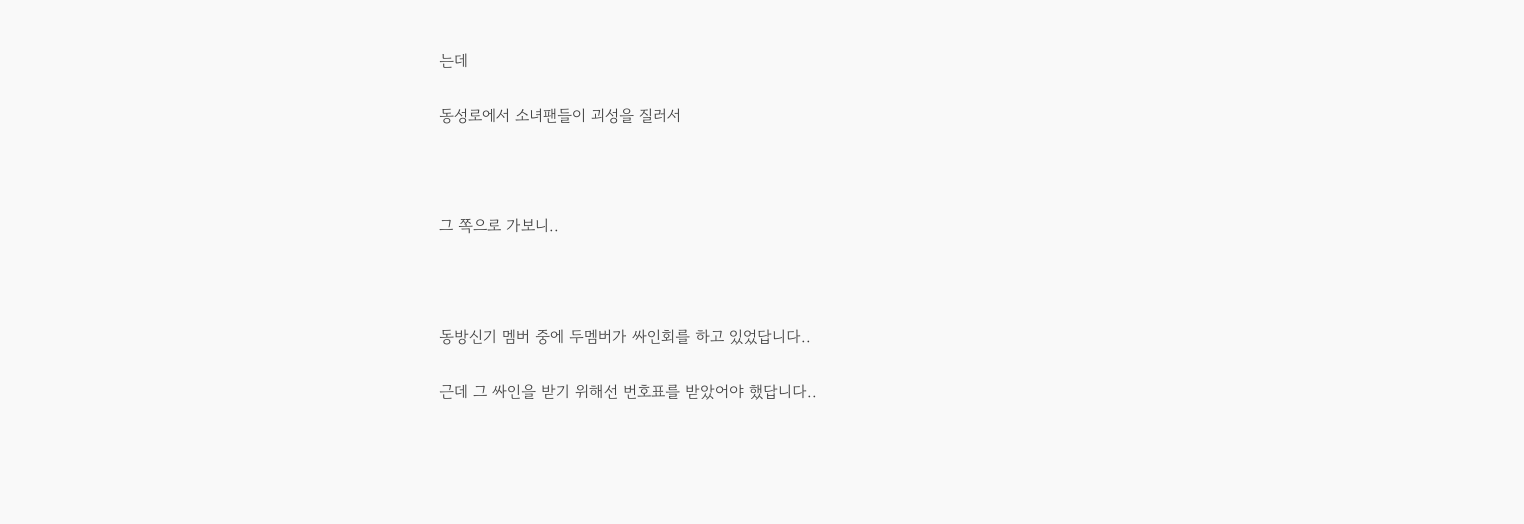는데

동성로에서 소녀팬들이 괴성을 질러서



그 쪽으로 가보니..



동방신기 멤버 중에 두멤버가 싸인회를 하고 있었답니다..

근데 그 싸인을 받기 위해선 번호표를 받았어야 했답니다..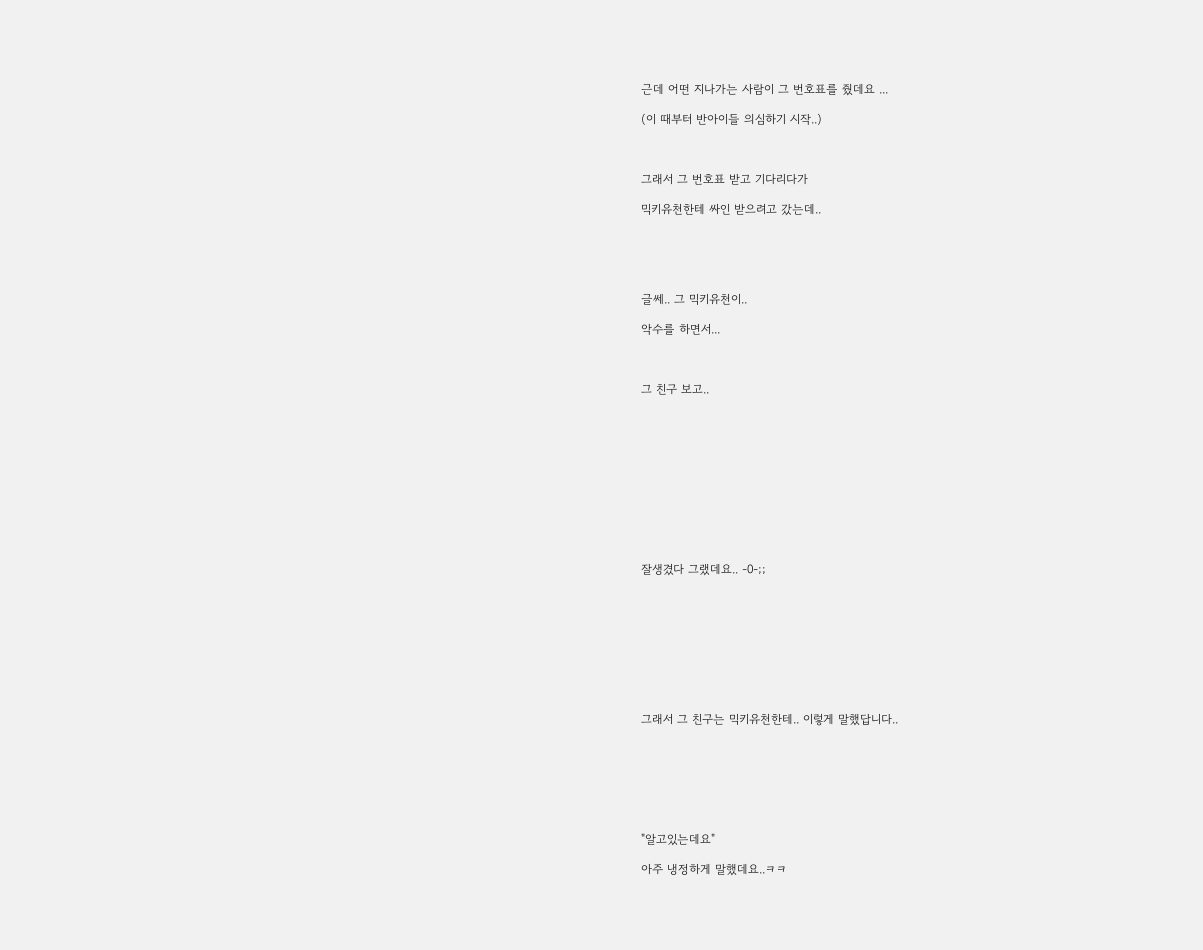근데 어떤 지나가는 사람이 그 번호표를 줬데요 ...

(이 때부터 반아이들 의심하기 시작..)



그래서 그 번호표 받고 기다리다가

믹키유천한테 싸인 받으려고 갔는데..





글쎄.. 그 믹키유천이..

악수를 하면서...



그 친구 보고..











잘생겼다 그랬데요.. -0-;;









그래서 그 친구는 믹키유천한테.. 이렇게 말했답니다..







"알고있는데요"

아주 냉정하게 말했데요..ㅋㅋ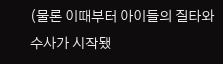(물론 이때부터 아이들의 질타와 수사가 시작됐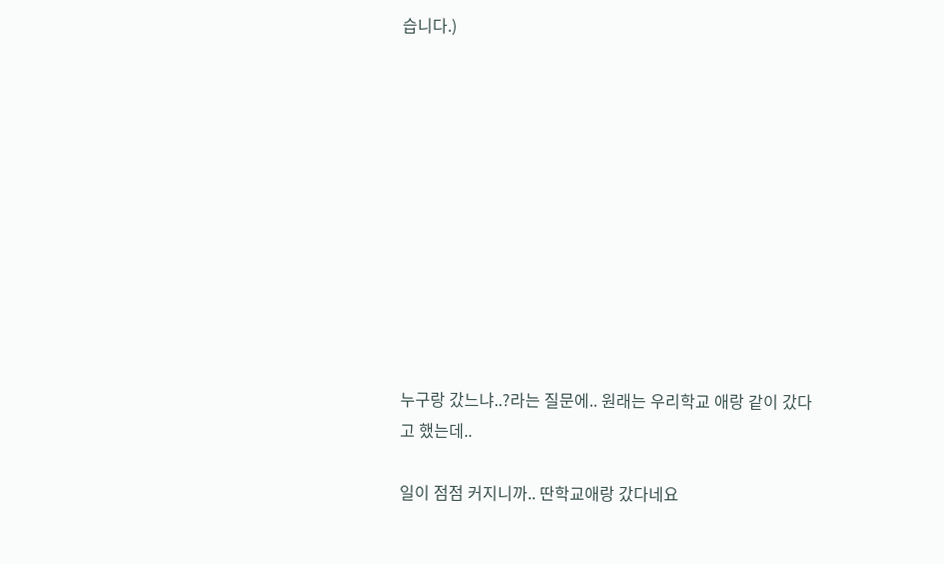습니다.)











누구랑 갔느냐..?라는 질문에.. 원래는 우리학교 애랑 같이 갔다고 했는데..

일이 점점 커지니까.. 딴학교애랑 갔다네요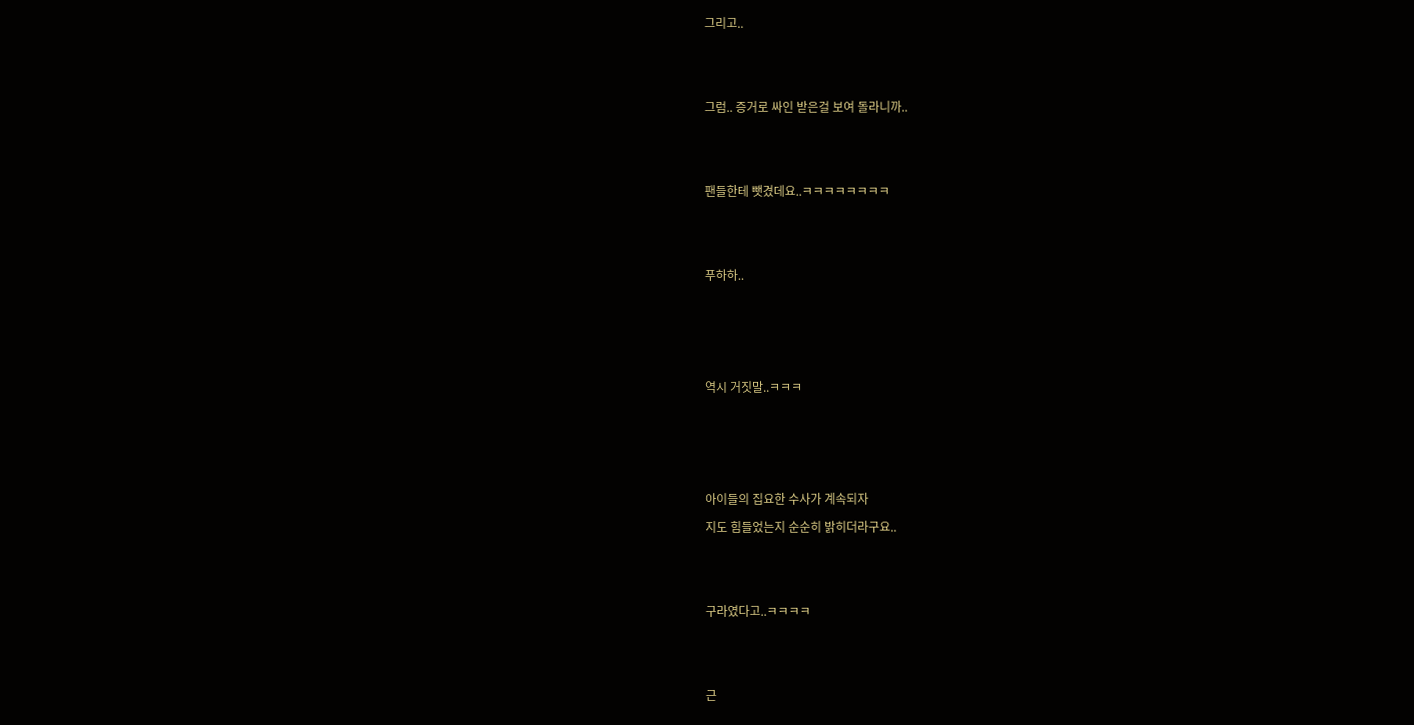그리고..





그럼.. 증거로 싸인 받은걸 보여 돌라니까..





팬들한테 뺏겼데요..ㅋㅋㅋㅋㅋㅋㅋㅋ





푸하하..







역시 거짓말..ㅋㅋㅋ







아이들의 집요한 수사가 계속되자

지도 힘들었는지 순순히 밝히더라구요..





구라였다고..ㅋㅋㅋㅋ





근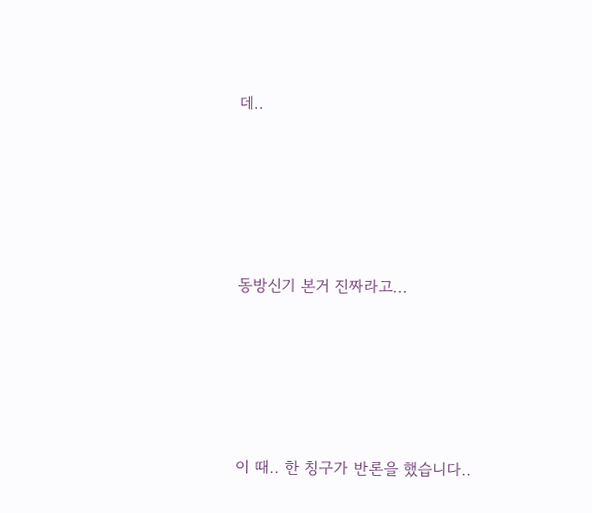데..







동방신기 본거 진짜라고...







이 때.. 한 칭구가 반론을 했습니다..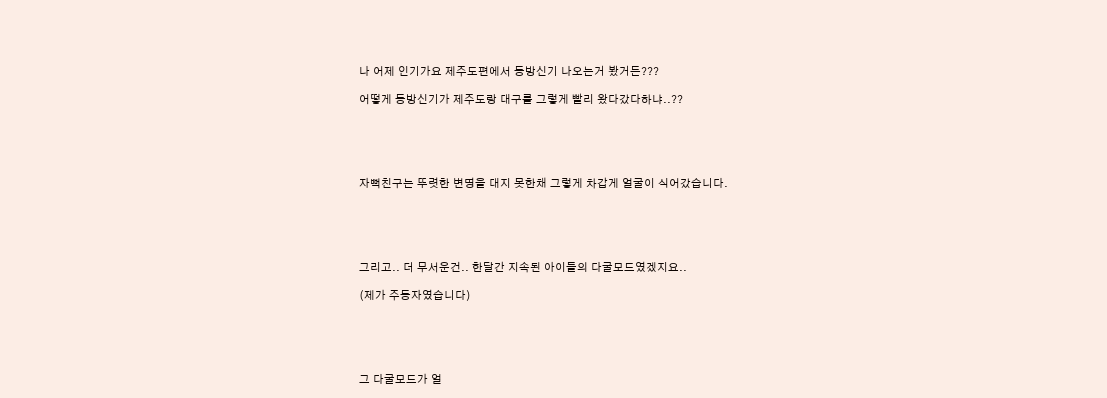나 어제 인기가요 제주도편에서 동방신기 나오는거 봤거든???

어떻게 동방신기가 제주도랑 대구를 그렇게 빨리 왔다갔다하냐..??





자뻑친구는 뚜렷한 변명을 대지 못한채 그렇게 차갑게 얼굴이 식어갔습니다.





그리고.. 더 무서운건.. 한달간 지속된 아이들의 다굴모드였겠지요..

(제가 주동자였습니다)





그 다굴모드가 얼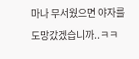마나 무서웠으면 야자를 도망갔겠습니까..ㅋㅋ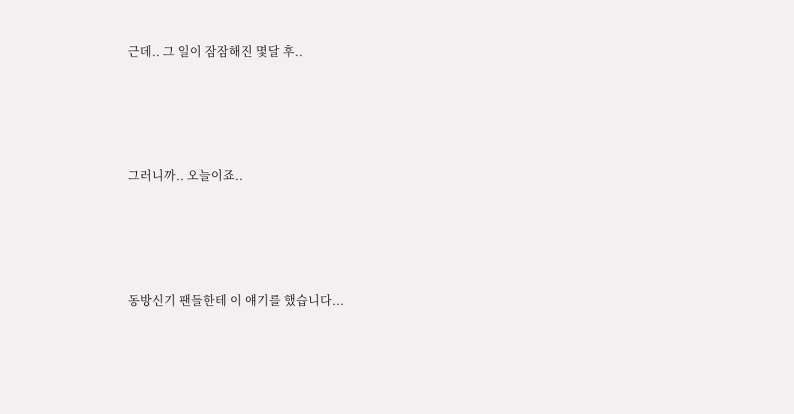근데.. 그 일이 잠잠해진 몇달 후..





그러니까.. 오늘이죠..





동방신기 팬들한테 이 얘기를 했습니다...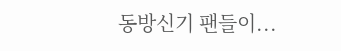동방신기 팬들이...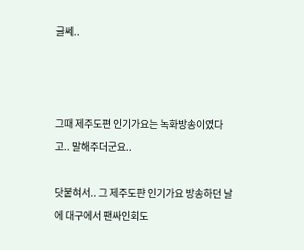글쎄..



그때 제주도편 인기가요는 녹화방송이였다고.. 말해주더군요..

닷붙혀서.. 그 제주도퍈 인기가요 방송하던 날에 대구에서 팬싸인회도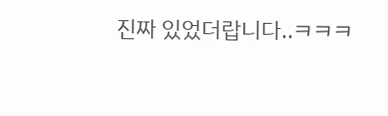진짜 있었더랍니다..ㅋㅋㅋ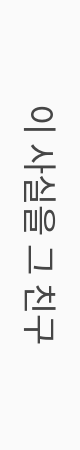이 사실을 그 친구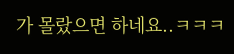가 몰랐으면 하네요..ㅋㅋㅋ